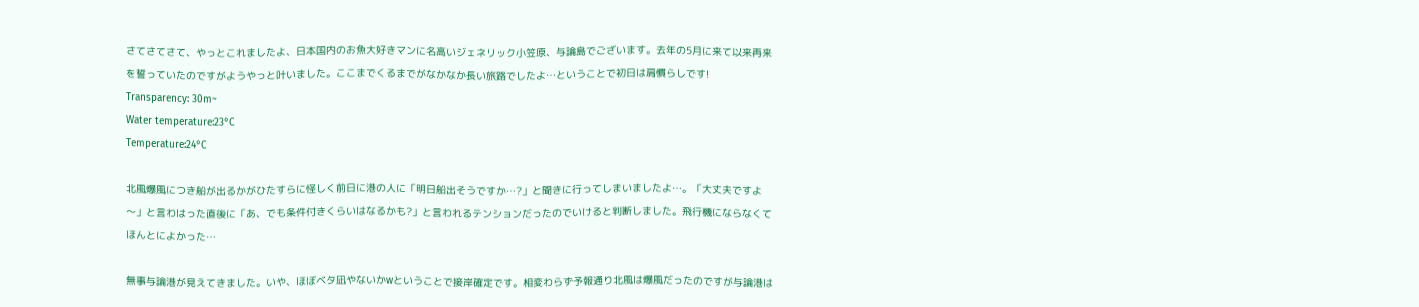さてさてさて、やっとこれましたよ、日本国内のお魚大好きマンに名高いジェネリック小笠原、与論島でございます。去年の5月に来て以来再来を誓っていたのですがようやっと叶いました。ここまでくるまでがなかなか長い旅路でしたよ…ということで初日は肩慣らしです!
Transparency: 30m~
Water temperature:23°C
Temperature:24°C

北風爆風につき船が出るかがひたすらに怪しく前日に港の人に「明日船出そうですか…?」と聞きに行ってしまいましたよ…。「大丈夫ですよ〜」と言わはった直後に「あ、でも条件付きくらいはなるかも?」と言われるテンションだったのでいけると判断しました。飛行機にならなくてほんとによかった…

無事与論港が見えてきました。いや、ほぼベタ凪やないかwということで接岸確定です。相変わらず予報通り北風は爆風だったのですが与論港は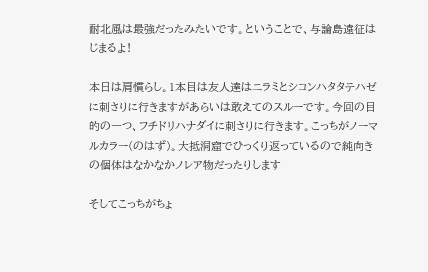耐北風は最強だったみたいです。ということで、与論島遠征はじまるよ!

本日は肩慣らし。1本目は友人達はニラミとシコンハタタテハゼに刺さりに行きますがあらいは敢えてのスルーです。今回の目的の一つ、フチドリハナダイに刺さりに行きます。こっちがノーマルカラー(のはず)。大抵洞窟でひっくり返っているので純向きの個体はなかなかノレア物だったりします

そしてこっちがちょ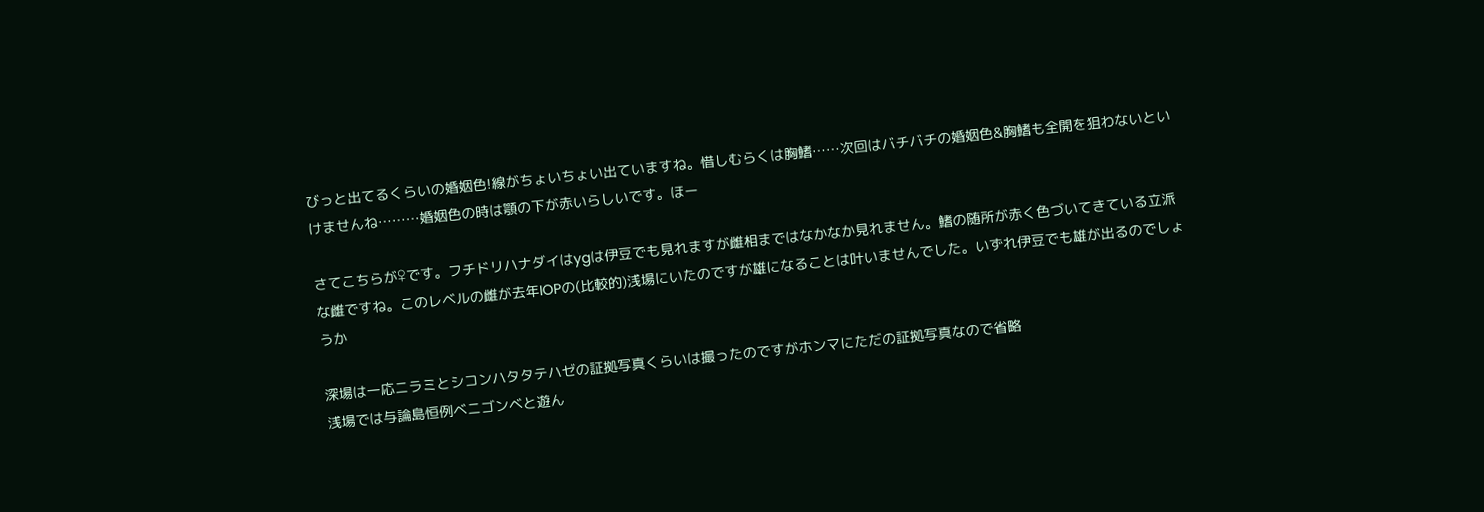びっと出てるくらいの婚姻色!線がちょいちょい出ていますね。惜しむらくは胸鰭……次回はバチバチの婚姻色&胸鰭も全開を狙わないといけませんね………婚姻色の時は顎の下が赤いらしいです。ほー

さてこちらが♀です。フチドリハナダイはygは伊豆でも見れますが雌相まではなかなか見れません。鰭の随所が赤く色づいてきている立派な雌ですね。このレベルの雌が去年IOPの(比較的)浅場にいたのですが雄になることは叶いませんでした。いずれ伊豆でも雄が出るのでしょうか

深場は一応ニラミとシコンハタタテハゼの証拠写真くらいは撮ったのですがホンマにただの証拠写真なので省略
浅場では与論島恒例ベニゴンベと遊ん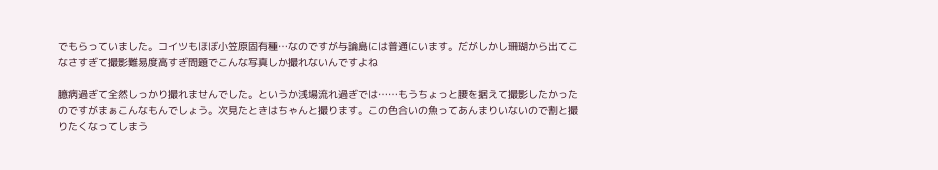でもらっていました。コイツもほぼ小笠原固有種…なのですが与論島には普通にいます。だがしかし珊瑚から出てこなさすぎて撮影難易度高すぎ問題でこんな写真しか撮れないんですよね

臆病過ぎて全然しっかり撮れませんでした。というか浅場流れ過ぎでは……もうちょっと腰を据えて撮影したかったのですがまぁこんなもんでしょう。次見たときはちゃんと撮ります。この色合いの魚ってあんまりいないので割と撮りたくなってしまう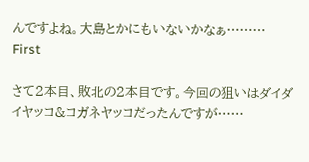んですよね。大島とかにもいないかなぁ………
First

さて2本目、敗北の2本目です。今回の狙いはダイダイヤッコ&コガネヤッコだったんですが……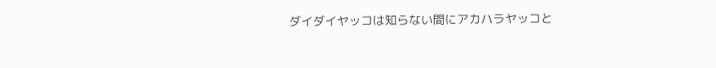ダイダイヤッコは知らない間にアカハラヤッコと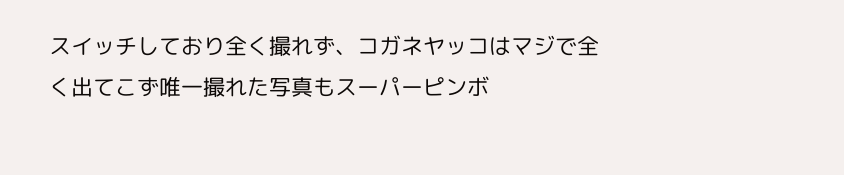スイッチしており全く撮れず、コガネヤッコはマジで全く出てこず唯一撮れた写真もスーパーピンボ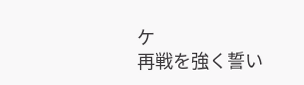ケ
再戦を強く誓い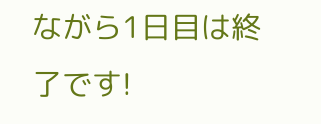ながら1日目は終了です!